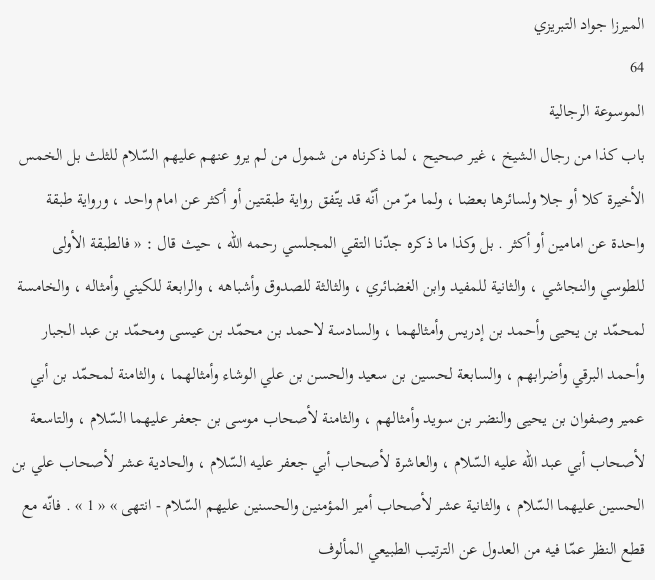الميرزا جواد التبريزي
64
الموسوعة الرجالية
باب كذا من رجال الشيخ ، غير صحيح ، لما ذكرناه من شمول من لم يرو عنهم عليهم السّلام للثلث بل الخمس الأخيرة كلا أو جلا ولسائرها بعضا ، ولما مرّ من أنّه قد يتّفق رواية طبقتين أو أكثر عن امام واحد ، ورواية طبقة واحدة عن امامين أو أكثر . بل وكذا ما ذكره جدّنا التقي المجلسي رحمه اللّه ، حيث قال : « فالطبقة الأولى للطوسي والنجاشي ، والثانية للمفيد وابن الغضائري ، والثالثة للصدوق وأشباهه ، والرابعة للكيني وأمثاله ، والخامسة لمحمّد بن يحيى وأحمد بن إدريس وأمثالهما ، والسادسة لاحمد بن محمّد بن عيسى ومحمّد بن عبد الجبار وأحمد البرقي وأضرابهم ، والسابعة لحسين بن سعيد والحسن بن علي الوشاء وأمثالهما ، والثامنة لمحمّد بن أبي عمير وصفوان بن يحيى والنضر بن سويد وأمثالهم ، والثامنة لأصحاب موسى بن جعفر عليهما السّلام ، والتاسعة لأصحاب أبي عبد اللّه عليه السّلام ، والعاشرة لأصحاب أبي جعفر عليه السّلام ، والحادية عشر لأصحاب علي بن الحسين عليهما السّلام ، والثانية عشر لأصحاب أمير المؤمنين والحسنين عليهم السّلام - انتهى » « 1 » . فانّه مع قطع النظر عمّا فيه من العدول عن الترتيب الطبيعي المألوف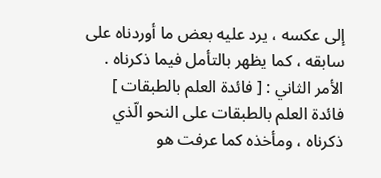إلى عكسه ، يرد عليه بعض ما أوردناه على سابقه ، كما يظهر بالتأمل فيما ذكرناه . الأمر الثاني : [ فائدة العلم بالطبقات ] فائدة العلم بالطبقات على النحو الّذي ذكرناه ، ومأخذه كما عرفت هو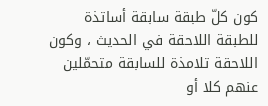كون كلّ طبقة سابقة أساتذة للطبقة اللاحقة في الحديث ، وكون اللاحقة تلامذة للسابقة متحمّلين عنهم كلا أو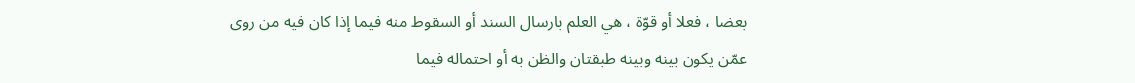بعضا ، فعلا أو قوّة ، هي العلم بارسال السند أو السقوط منه فيما إذا كان فيه من روى عمّن يكون بينه وبينه طبقتان والظن به أو احتماله فيما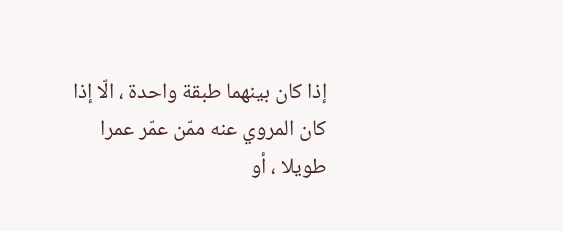إذا كان بينهما طبقة واحدة ، الّا إذا كان المروي عنه ممّن عمّر عمرا طويلا ، أو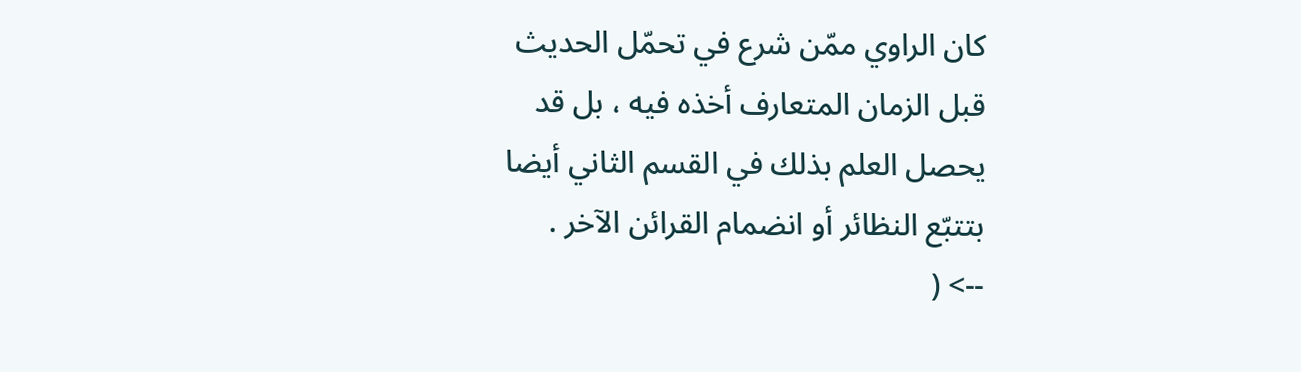كان الراوي ممّن شرع في تحمّل الحديث قبل الزمان المتعارف أخذه فيه ، بل قد يحصل العلم بذلك في القسم الثاني أيضا بتتبّع النظائر أو انضمام القرائن الآخر .
--> (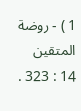1 ) - روضة المتقين 14 : 323 .